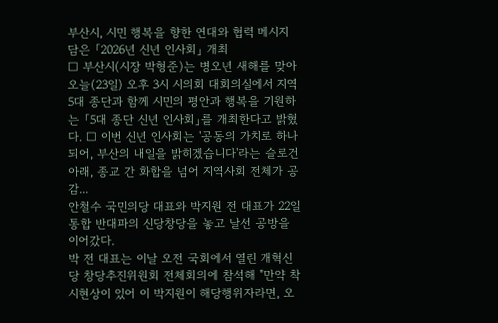부산시, 시민 행복을 향한 연대와 협력 메시지 담은 「2026년 신년 인사회」 개최
□ 부산시(시장 박형준)는 병오년 새해를 맞아 오늘(23일) 오후 3시 시의회 대회의실에서 지역 5대 종단과 함께 시민의 평안과 행복을 기원하는 「5대 종단 신년 인사회」를 개최한다고 밝혔다. □ 이번 신년 인사회는 '공동의 가치로 하나 되어, 부산의 내일을 밝히겠습니다'라는 슬로건 아래, 종교 간 화합을 넘어 지역사회 전체가 공감...
안철수 국민의당 대표와 박지원 전 대표가 22일 통합 반대파의 신당창당을 놓고 날선 공방을 이어갔다.
박 전 대표는 이날 오전 국회에서 열린 개혁신당 창당추진위원회 전체회의에 참석해 "만약 착시현상이 있어 이 박지원이 해당행위자라면, 오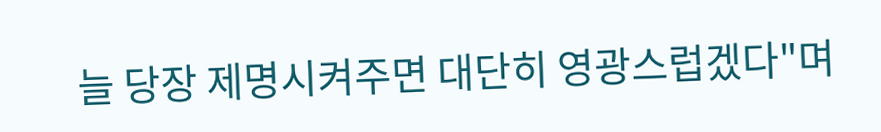늘 당장 제명시켜주면 대단히 영광스럽겠다"며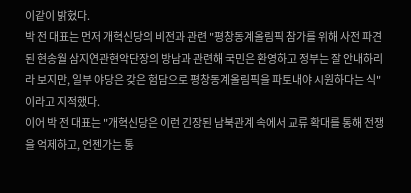이같이 밝혔다.
박 전 대표는 먼저 개혁신당의 비전과 관련 "평창동계올림픽 참가를 위해 사전 파견된 현송월 삼지연관현악단장의 방남과 관련해 국민은 환영하고 정부는 잘 안내하리라 보지만, 일부 야당은 갖은 험담으로 평창동계올림픽을 파토내야 시원하다는 식"이라고 지적했다.
이어 박 전 대표는 "개혁신당은 이런 긴장된 남북관계 속에서 교류 확대를 통해 전쟁을 억제하고, 언젠가는 통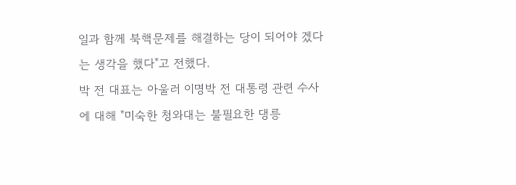일과 함께 북핵문제를 해결하는 당이 되어야 겠다는 생각을 했다"고 전했다.
박 전 대표는 아울러 이명박 전 대통령 관련 수사에 대해 "미숙한 청와대는 불필요한 댕릉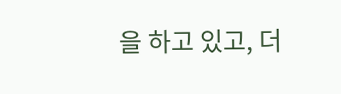을 하고 있고, 더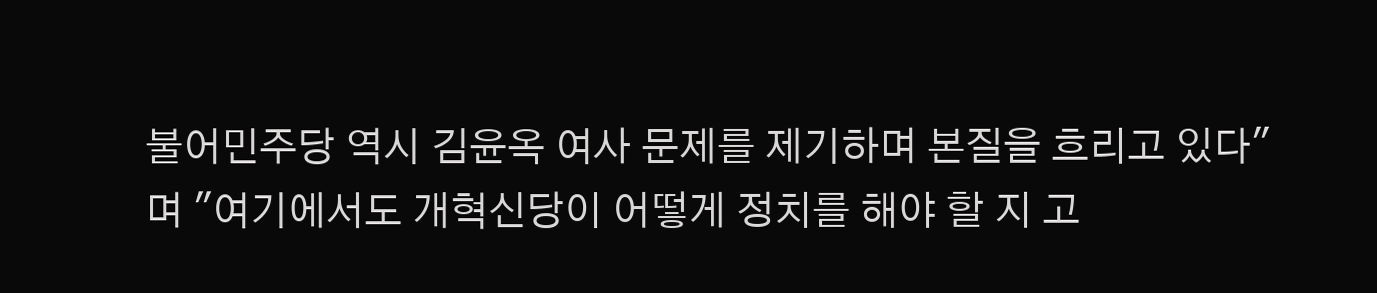불어민주당 역시 김윤옥 여사 문제를 제기하며 본질을 흐리고 있다"며 "여기에서도 개혁신당이 어떻게 정치를 해야 할 지 고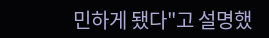민하게 됐다"고 설명했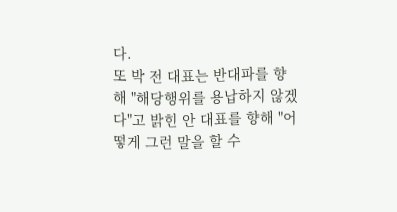다.
또 박 전 대표는 반대파를 향해 "해당행위를 용납하지 않겠다"고 밝힌 안 대표를 향해 "어떻게 그런 말을 할 수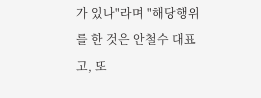가 있나"라며 "해당행위를 한 것은 안철수 대표고, 또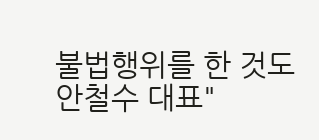불법행위를 한 것도 안철수 대표"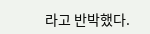라고 반박했다.